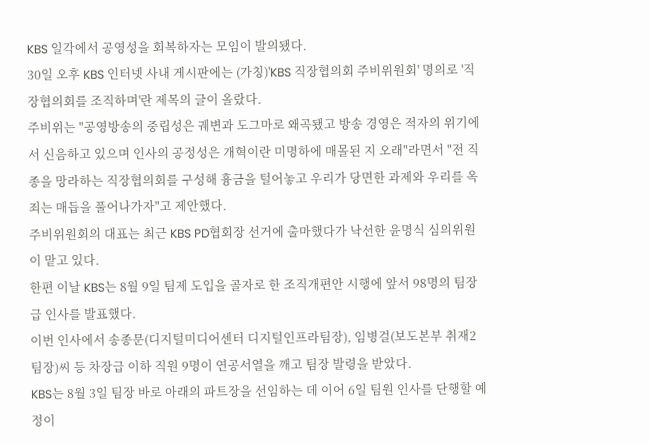KBS 일각에서 공영성을 회복하자는 모임이 발의됐다.
30일 오후 KBS 인터넷 사내 게시판에는 (가칭)'KBS 직장협의회 주비위원회' 명의로 '직장협의회를 조직하며'란 제목의 글이 올랐다.
주비위는 "공영방송의 중립성은 궤변과 도그마로 왜곡됐고 방송 경영은 적자의 위기에서 신음하고 있으며 인사의 공정성은 개혁이란 미명하에 매몰된 지 오래"라면서 "전 직종을 망라하는 직장협의회를 구성해 흉금을 털어놓고 우리가 당면한 과제와 우리를 옥죄는 매듭을 풀어나가자"고 제안했다.
주비위원회의 대표는 최근 KBS PD협회장 선거에 출마했다가 낙선한 윤명식 심의위원이 맡고 있다.
한편 이날 KBS는 8월 9일 팀제 도입을 골자로 한 조직개편안 시행에 앞서 98명의 팀장급 인사를 발표했다.
이번 인사에서 송종문(디지털미디어센터 디지털인프라팀장), 임병걸(보도본부 취재2팀장)씨 등 차장급 이하 직원 9명이 연공서열을 깨고 팀장 발령을 받았다.
KBS는 8월 3일 팀장 바로 아래의 파트장을 선임하는 데 이어 6일 팀원 인사를 단행할 예정이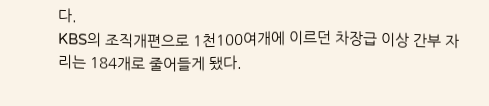다.
KBS의 조직개편으로 1천100여개에 이르던 차장급 이상 간부 자리는 184개로 줄어들게 됐다.